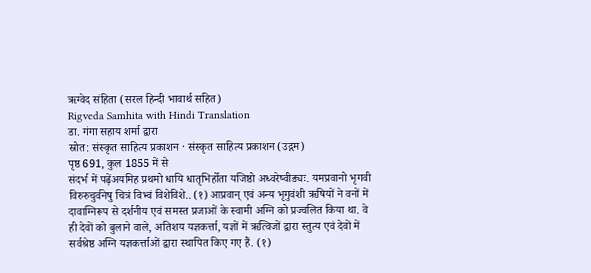ऋग्वेद संहिता (सरल हिन्दी भावार्थ सहित)
Rigveda Samhita with Hindi Translation
डा. गंगा सहाय शर्मा द्वारा
स्रोत: संस्कृत साहित्य प्रकाशन · संस्कृत साहित्य प्रकाशन (उद्गम)
पृष्ठ 691, कुल 1855 में से
संदर्भ में पढ़ेंअयमिह प्रथमो धायि धातृभिर्होता यजिष्ठो अध्वरेष्वीड्यः. यमप्रवानो भृगवी विरुरुचुर्वनेषु चित्रं विभ्वं विशेविशे.. (१) आप्रवान् एवं अन्य भृगुवंशी ऋषियों ने वनों में दावाग्निरूप से दर्शनीय एवं समस्त प्रजाओं के स्वामी अग्नि को प्रज्वलित किया था. वे ही देवों को बुलाने वाले, अतिशय यज्ञकर्त्ता, यज्ञों में ऋत्विजों द्वारा स्तुत्य एवं देवों में सर्वश्रेष्ठ अग्नि यज्ञकर्त्ताओं द्वारा स्थापित किए गए हैं. (१)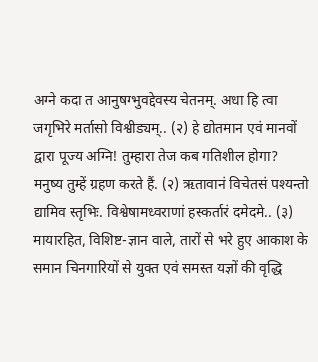अग्ने कदा त आनुषग्भुवद्देवस्य चेतनम्. अधा हि त्वा जगृभिरे मर्तासो विश्वीड्यम्.. (२) हे द्योतमान एवं मानवों द्वारा पूज्य अग्नि! तुम्हारा तेज कब गतिशील होगा? मनुष्य तुम्हें ग्रहण करते हैं. (२) ऋतावानं विचेतसं पश्यन्तो द्यामिव स्तृभिः. विश्वेषामध्वराणां हस्कर्तारं दमेदमे.. (३) मायारहित, विशिष्ट-ज्ञान वाले, तारों से भरे हुए आकाश के समान चिनगारियों से युक्त एवं समस्त यज्ञों की वृद्धि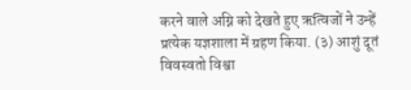करने वाले अग्नि को देखते हुए ऋत्विजों ने उन्हें प्रत्येक यज्ञशाला में ग्रहण किया. (३) आशुं दूतं विवस्वतो विश्वा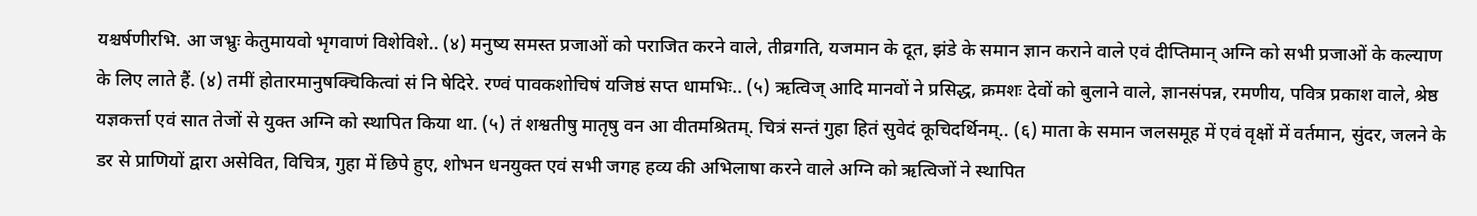यश्चर्षणीरभि. आ जभ्रुः केतुमायवो भृगवाणं विशेविशे.. (४) मनुष्य समस्त प्रजाओं को पराजित करने वाले, तीव्रगति, यजमान के दूत, झंडे के समान ज्ञान कराने वाले एवं दीप्तिमान् अग्नि को सभी प्रजाओं के कल्याण के लिए लाते हैं. (४) तमीं होतारमानुषक्चिकित्वां सं नि षेदिरे. रण्वं पावकशोचिषं यजिष्ठं सप्त धामभिः.. (५) ऋत्विज् आदि मानवों ने प्रसिद्ध, क्रमशः देवों को बुलाने वाले, ज्ञानसंपन्न, रमणीय, पवित्र प्रकाश वाले, श्रेष्ठ यज्ञकर्त्ता एवं सात तेजों से युक्त अग्नि को स्थापित किया था. (५) तं शश्वतीषु मातृषु वन आ वीतमश्रितम्. चित्रं सन्तं गुहा हितं सुवेदं कूचिदर्थिनम्.. (६) माता के समान जलसमूह में एवं वृक्षों में वर्तमान, सुंदर, जलने के डर से प्राणियों द्वारा असेवित, विचित्र, गुहा में छिपे हुए, शोभन धनयुक्त एवं सभी जगह हव्य की अभिलाषा करने वाले अग्नि को ऋत्विजों ने स्थापित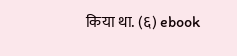किया था. (६) ebook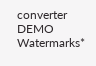converter DEMO Watermarks*